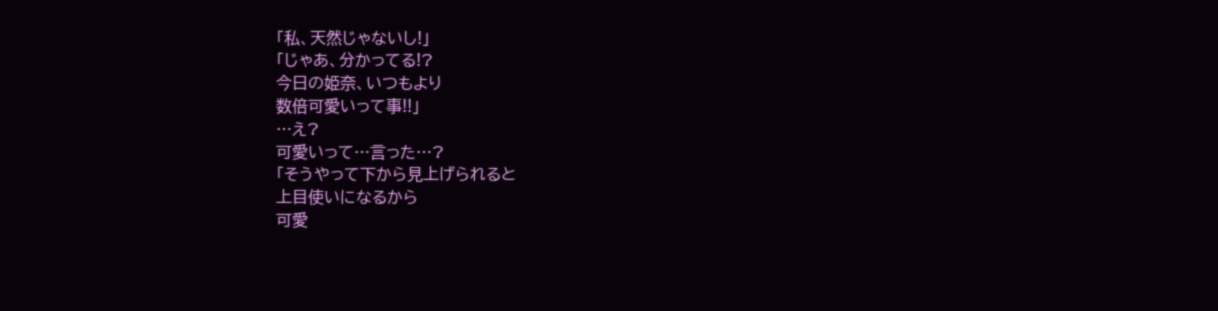「私、天然じゃないし!」
「じゃあ、分かってる!?
今日の姫奈、いつもより
数倍可愛いって事!!」
…え?
可愛いって…言った…?
「そうやって下から見上げられると
上目使いになるから
可愛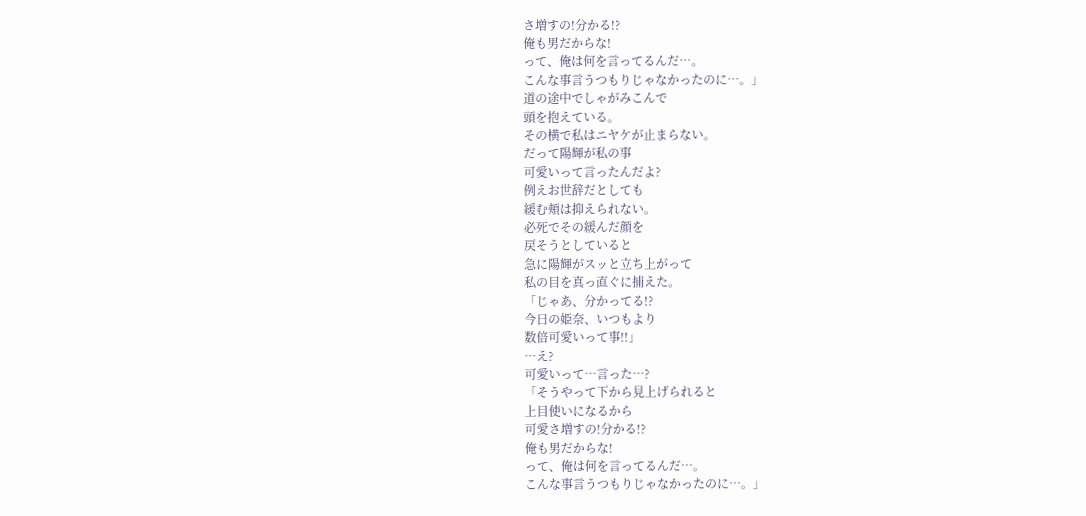さ増すの!分かる!?
俺も男だからな!
って、俺は何を言ってるんだ…。
こんな事言うつもりじゃなかったのに…。」
道の途中でしゃがみこんで
頭を抱えている。
その横で私はニヤケが止まらない。
だって陽輝が私の事
可愛いって言ったんだよ?
例えお世辞だとしても
緩む頬は抑えられない。
必死でその緩んだ顔を
戻そうとしていると
急に陽輝がスッと立ち上がって
私の目を真っ直ぐに捕えた。
「じゃあ、分かってる!?
今日の姫奈、いつもより
数倍可愛いって事!!」
…え?
可愛いって…言った…?
「そうやって下から見上げられると
上目使いになるから
可愛さ増すの!分かる!?
俺も男だからな!
って、俺は何を言ってるんだ…。
こんな事言うつもりじゃなかったのに…。」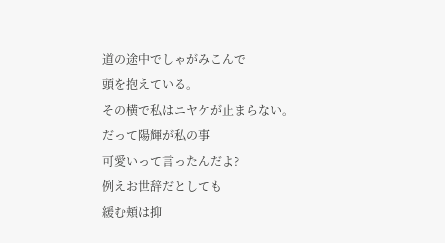道の途中でしゃがみこんで
頭を抱えている。
その横で私はニヤケが止まらない。
だって陽輝が私の事
可愛いって言ったんだよ?
例えお世辞だとしても
緩む頬は抑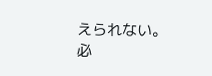えられない。
必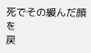死でその緩んだ顔を
戻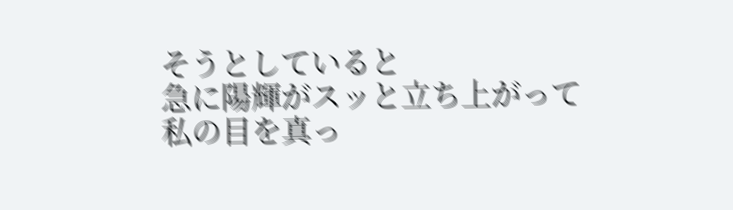そうとしていると
急に陽輝がスッと立ち上がって
私の目を真っ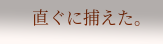直ぐに捕えた。